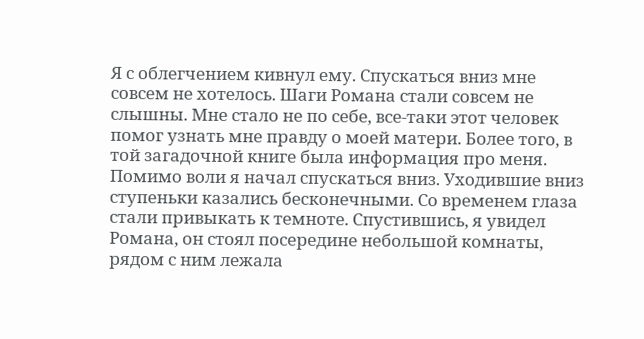Я с облегчением кивнул ему. Спускаться вниз мне совсем не хотелось. Шаги Романа стали совсем не слышны. Мне стало не по себе, все-таки этот человек помог узнать мне правду о моей матери. Более того, в той загадочной книге была информация про меня. Помимо воли я начал спускаться вниз. Уходившие вниз ступеньки казались бесконечными. Со временем глаза стали привыкать к темноте. Спустившись, я увидел Романа, он стоял посередине небольшой комнаты, рядом с ним лежала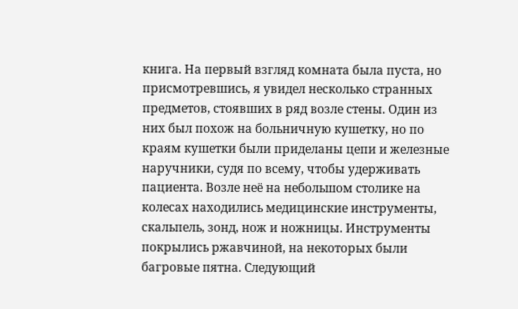книга. На первый взгляд комната была пуста, но присмотревшись, я увидел несколько странных предметов, стоявших в ряд возле стены. Один из них был похож на больничную кушетку, но по краям кушетки были приделаны цепи и железные наручники, судя по всему, чтобы удерживать пациента. Возле неё на небольшом столике на колесах находились медицинские инструменты, скальпель, зонд, нож и ножницы. Инструменты покрылись ржавчиной, на некоторых были багровые пятна. Следующий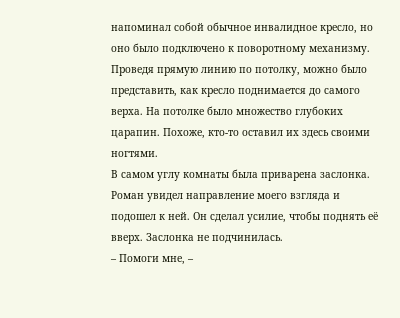напоминал собой обычное инвалидное кресло, но оно было подключено к поворотному механизму. Проведя прямую линию по потолку, можно было представить, как кресло поднимается до самого верха. На потолке было множество глубоких царапин. Похоже, кто-то оставил их здесь своими ногтями.
В самом углу комнаты была приварена заслонка. Роман увидел направление моего взгляда и подошел к ней. Он сделал усилие, чтобы поднять её вверх. Заслонка не подчинилась.
– Помоги мне, –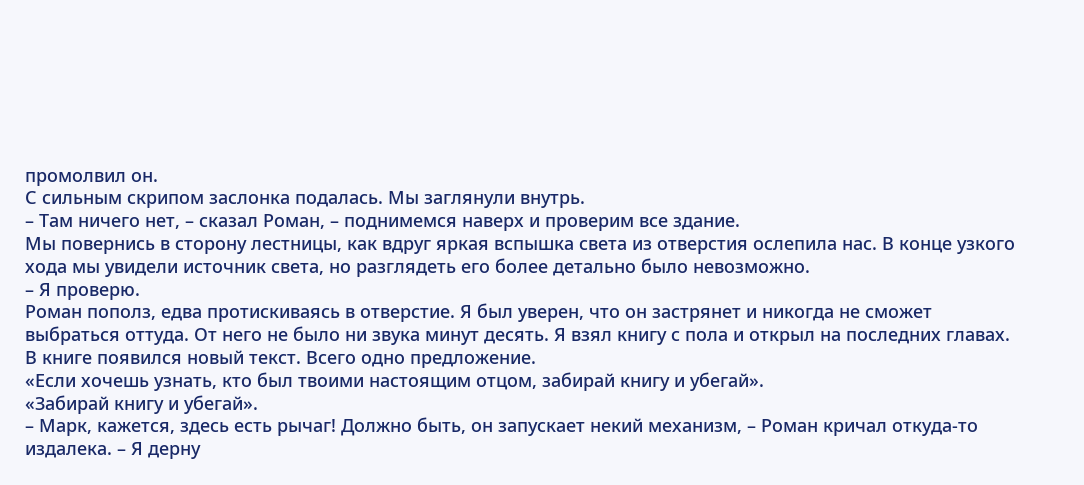промолвил он.
С сильным скрипом заслонка подалась. Мы заглянули внутрь.
– Там ничего нет, – сказал Роман, – поднимемся наверх и проверим все здание.
Мы повернись в сторону лестницы, как вдруг яркая вспышка света из отверстия ослепила нас. В конце узкого хода мы увидели источник света, но разглядеть его более детально было невозможно.
– Я проверю.
Роман пополз, едва протискиваясь в отверстие. Я был уверен, что он застрянет и никогда не сможет выбраться оттуда. От него не было ни звука минут десять. Я взял книгу с пола и открыл на последних главах. В книге появился новый текст. Всего одно предложение.
«Если хочешь узнать, кто был твоими настоящим отцом, забирай книгу и убегай».
«Забирай книгу и убегай».
– Марк, кажется, здесь есть рычаг! Должно быть, он запускает некий механизм, – Роман кричал откуда-то издалека. – Я дерну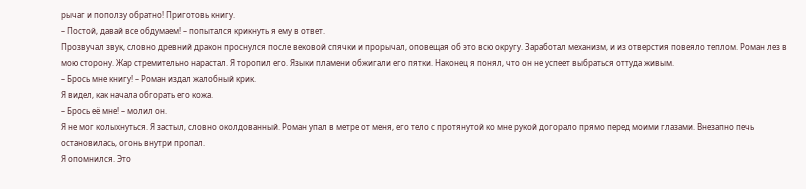рычаг и поползу обратно! Приготовь книгу.
– Постой, давай все обдумаем! – попытался крикнуть я ему в ответ.
Прозвучал звук, словно древний дракон проснулся после вековой спячки и прорычал, оповещая об это всю округу. Заработал механизм, и из отверстия повеяло теплом. Роман лез в мою сторону. Жар стремительно нарастал. Я торопил его. Языки пламени обжигали его пятки. Наконец я понял, что он не успеет выбраться оттуда живым.
– Брось мне книгу! – Роман издал жалобный крик.
Я видел, как начала обгорать его кожа.
– Брось её мне! – молил он.
Я не мог колыхнуться. Я застыл, словно околдованный. Роман упал в метре от меня, его тело с протянутой ко мне рукой догорало прямо перед моими глазами. Внезапно печь остановилась, огонь внутри пропал.
Я опомнился. Это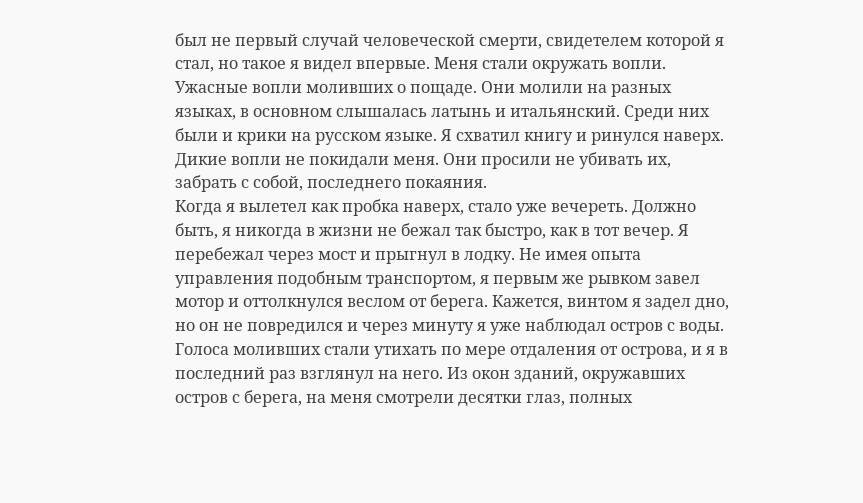был не первый случай человеческой смерти, свидетелем которой я стал, но такое я видел впервые. Меня стали окружать вопли. Ужасные вопли моливших о пощаде. Они молили на разных языках, в основном слышалась латынь и итальянский. Среди них были и крики на русском языке. Я схватил книгу и ринулся наверх. Дикие вопли не покидали меня. Они просили не убивать их, забрать с собой, последнего покаяния.
Когда я вылетел как пробка наверх, стало уже вечереть. Должно быть, я никогда в жизни не бежал так быстро, как в тот вечер. Я перебежал через мост и прыгнул в лодку. Не имея опыта управления подобным транспортом, я первым же рывком завел мотор и оттолкнулся веслом от берега. Кажется, винтом я задел дно, но он не повредился и через минуту я уже наблюдал остров с воды. Голоса моливших стали утихать по мере отдаления от острова, и я в последний раз взглянул на него. Из окон зданий, окружавших остров с берега, на меня смотрели десятки глаз, полных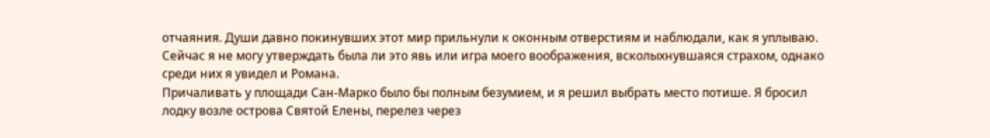отчаяния. Души давно покинувших этот мир прильнули к оконным отверстиям и наблюдали, как я уплываю. Сейчас я не могу утверждать была ли это явь или игра моего воображения, всколыхнувшаяся страхом, однако среди них я увидел и Романа.
Причаливать у площади Сан-Марко было бы полным безумием, и я решил выбрать место потише. Я бросил лодку возле острова Святой Елены, перелез через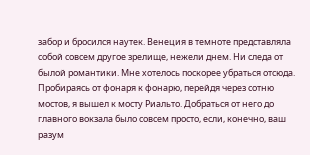забор и бросился наутек. Венеция в темноте представляла собой совсем другое зрелище, нежели днем. Ни следа от былой романтики. Мне хотелось поскорее убраться отсюда. Пробираясь от фонаря к фонарю, перейдя через сотню мостов, я вышел к мосту Риальто. Добраться от него до главного вокзала было совсем просто, если, конечно, ваш разум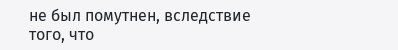не был помутнен, вследствие того, что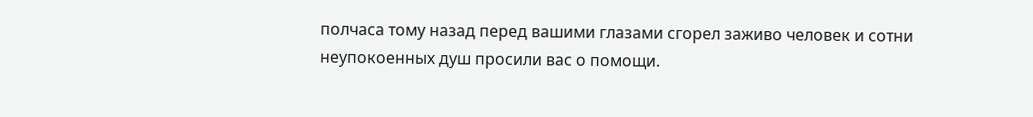полчаса тому назад перед вашими глазами сгорел заживо человек и сотни неупокоенных душ просили вас о помощи.